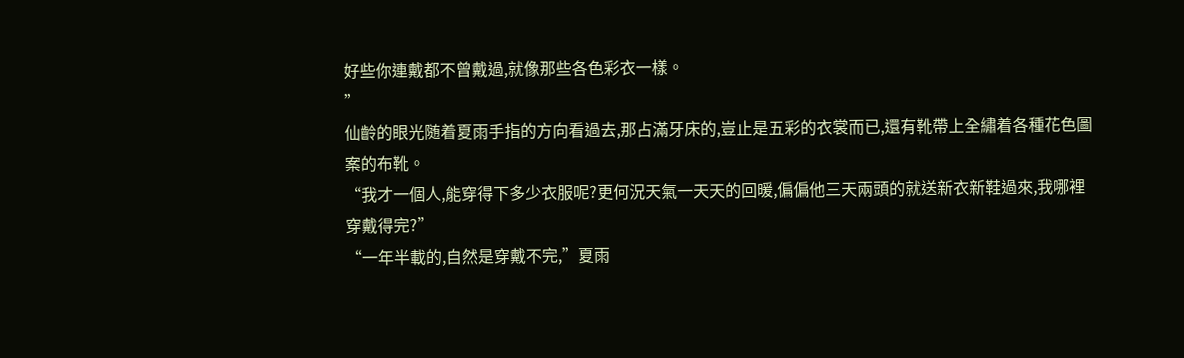好些你連戴都不曾戴過,就像那些各色彩衣一樣。
”
仙齡的眼光随着夏雨手指的方向看過去,那占滿牙床的,豈止是五彩的衣裳而已,還有靴帶上全繡着各種花色圖案的布靴。
“我才一個人,能穿得下多少衣服呢?更何況天氣一天天的回暖,偏偏他三天兩頭的就送新衣新鞋過來,我哪裡穿戴得完?”
“一年半載的,自然是穿戴不完,”夏雨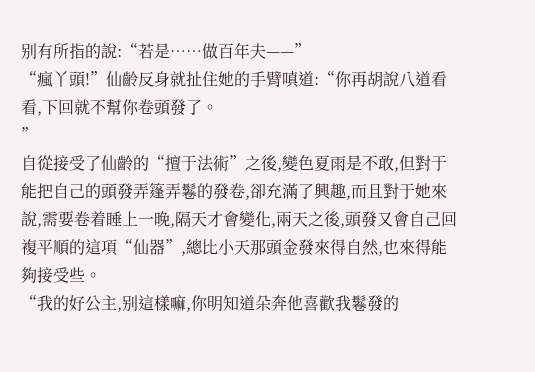别有所指的說:“若是……做百年夫——”
“瘋丫頭!”仙齡反身就扯住她的手臂嗔道:“你再胡說八道看看,下回就不幫你卷頭發了。
”
自從接受了仙齡的“擅于法術”之後,變色夏雨是不敢,但對于能把自己的頭發弄篷弄鬈的發卷,卻充滿了興趣,而且對于她來說,需要卷着睡上一晚,隔天才會變化,兩天之後,頭發又會自己回複平順的這項“仙器”,總比小天那頭金發來得自然,也來得能夠接受些。
“我的好公主,别這樣嘛,你明知道朵奔他喜歡我鬈發的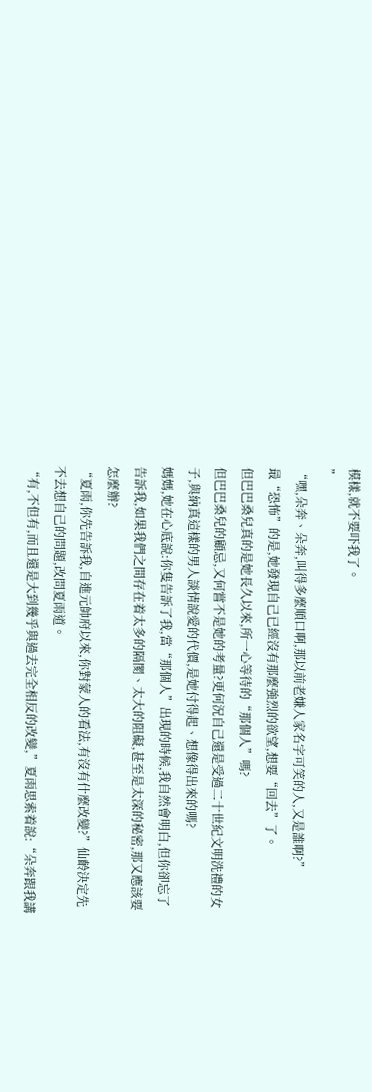模樣,就不要吓我了。
”
“嘿,朵奔、朵奔,叫得多麼順口啊,那以前老嫌人家名字可笑的人,又是誰啊?”
最“恐怖”的是,她發現自己已經沒有那麼強烈的欲望,想要“回去”了。
但巴巴桑兒真的是她長久以來,所一心等待的“那個人”嗎?
但巴巴桑兒的顧忌,又何嘗不是她的考量?更何況自己還是受過二十世紀文明洗禮的女子,與納真這樣的男人談情說愛的代價,是她付得起、想像得出來的嗎?
媽媽,她在心底說:你隻告訴了我,當“那個人”出現的時候,我自然會明白,但你卻忘了告訴我,如果我們之間存在着太多的隔閡、太大的阻礙,甚至是太深的秘密,那又應該要怎麼辦?
“夏雨,你先告訴我,自進元帥府以來,你對蒙人的看法,有沒有什麼改變?”仙齡決定先不去想自己的問題,改問夏雨道。
“有,不但有,而且還是大到幾乎與過去完全相反的改變,”夏雨思索着說:“朵奔跟我講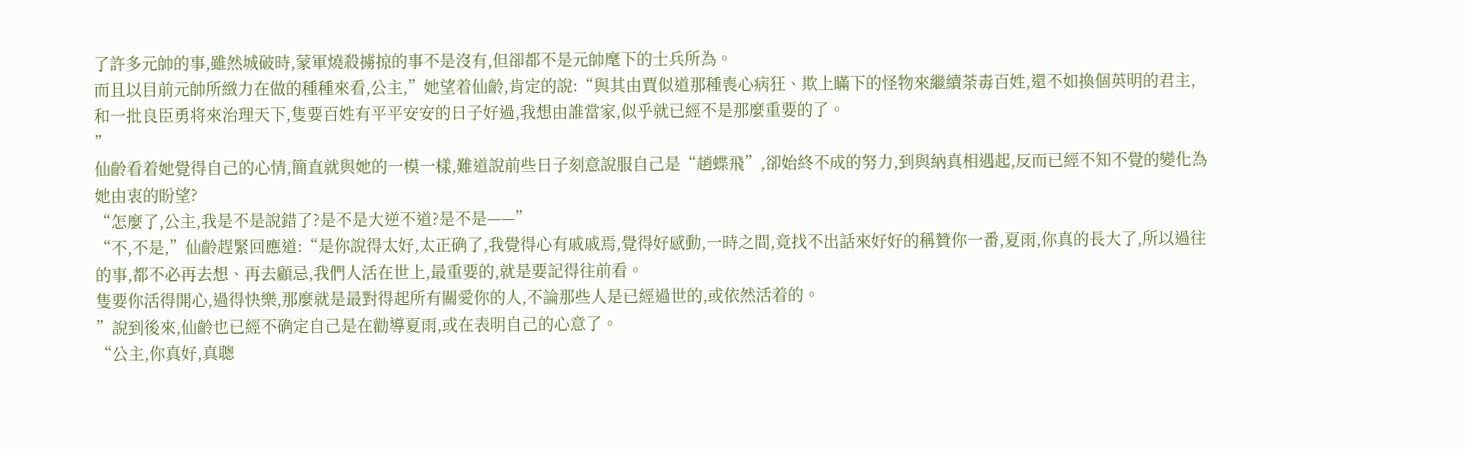了許多元帥的事,雖然城破時,蒙軍燒殺擄掠的事不是沒有,但卻都不是元帥麾下的士兵所為。
而且以目前元帥所緻力在做的種種來看,公主,”她望着仙齡,肯定的說:“與其由賈似道那種喪心病狂、欺上瞞下的怪物來繼續荼毒百姓,還不如換個英明的君主,和一批良臣勇将來治理天下,隻要百姓有平平安安的日子好過,我想由誰當家,似乎就已經不是那麼重要的了。
”
仙齡看着她覺得自己的心情,簡直就與她的一模一樣,難道說前些日子刻意說服自己是“趙蝶飛”,卻始終不成的努力,到與納真相遇起,反而已經不知不覺的變化為她由衷的盼望?
“怎麼了,公主,我是不是說錯了?是不是大逆不道?是不是——”
“不,不是,”仙齡趕緊回應道:“是你說得太好,太正确了,我覺得心有戚戚焉,覺得好感動,一時之間,竟找不出話來好好的稱贊你一番,夏雨,你真的長大了,所以過往的事,都不必再去想、再去顧忌,我們人活在世上,最重要的,就是要記得往前看。
隻要你活得開心,過得快樂,那麼就是最對得起所有關愛你的人,不論那些人是已經過世的,或依然活着的。
”說到後來,仙齡也已經不确定自己是在勸導夏雨,或在表明自己的心意了。
“公主,你真好,真聰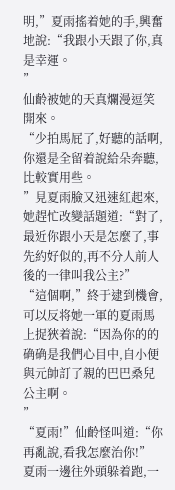明,”夏雨搖着她的手,興奮地說:“我跟小天跟了你,真是幸運。
”
仙齡被她的天真爛漫逗笑開來。
“少拍馬屁了,好聽的話啊,你還是全留着說給朵奔聽,比較實用些。
”見夏雨臉又迅速紅起來,她趕忙改變話題道:“對了,最近你跟小天是怎麼了,事先約好似的,再不分人前人後的一律叫我公主?”
“這個啊,”終于逮到機會,可以反将她一軍的夏雨馬上捉狹着說:“因為你的的确确是我們心目中,自小便與元帥訂了親的巴巴桑兒公主啊。
”
“夏雨!”仙齡怪叫道:“你再亂說,看我怎麼治你!”
夏雨一邊往外頭躲着跑,一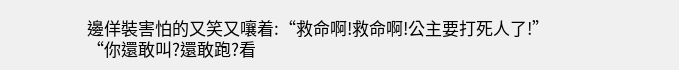邊佯裝害怕的又笑又嚷着:“救命啊!救命啊!公主要打死人了!”
“你還敢叫?還敢跑?看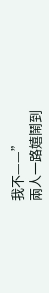我不——”
兩人一路嬉鬧到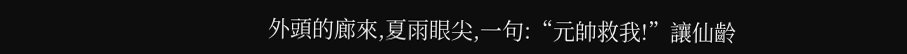外頭的廊來,夏雨眼尖,一句:“元帥救我!”讓仙齡